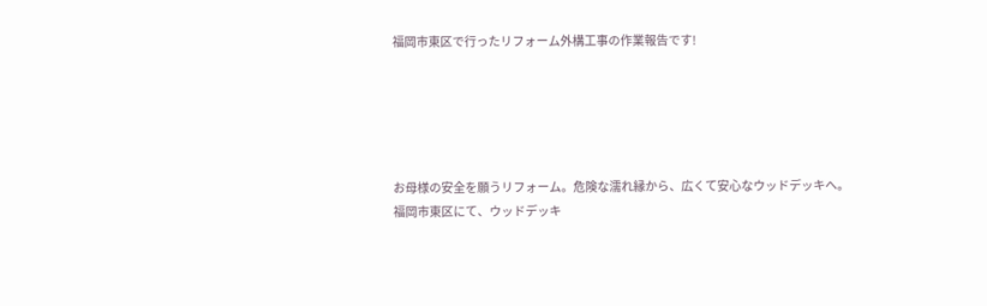福岡市東区で行ったリフォーム外構工事の作業報告です!





お母様の安全を願うリフォーム。危険な濡れ縁から、広くて安心なウッドデッキへ。
福岡市東区にて、ウッドデッキ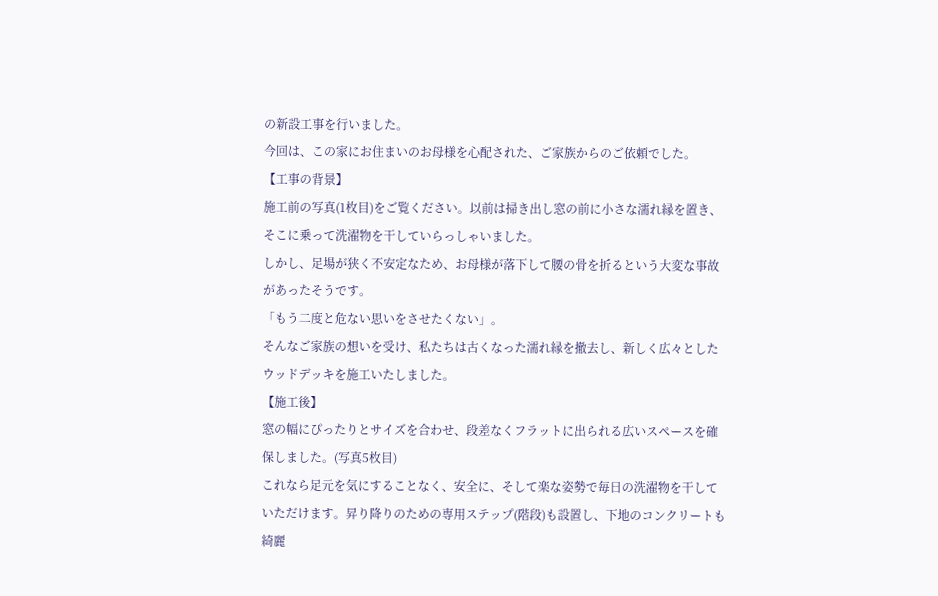の新設工事を行いました。
今回は、この家にお住まいのお母様を心配された、ご家族からのご依頼でした。
【工事の背景】
施工前の写真(1枚目)をご覧ください。以前は掃き出し窓の前に小さな濡れ縁を置き、そこに乗って洗濯物を干していらっしゃいました。
しかし、足場が狭く不安定なため、お母様が落下して腰の骨を折るという大変な事故があったそうです。
「もう二度と危ない思いをさせたくない」。
そんなご家族の想いを受け、私たちは古くなった濡れ縁を撤去し、新しく広々としたウッドデッキを施工いたしました。
【施工後】
窓の幅にぴったりとサイズを合わせ、段差なくフラットに出られる広いスペースを確保しました。(写真5枚目)
これなら足元を気にすることなく、安全に、そして楽な姿勢で毎日の洗濯物を干していただけます。昇り降りのための専用ステップ(階段)も設置し、下地のコンクリートも綺麗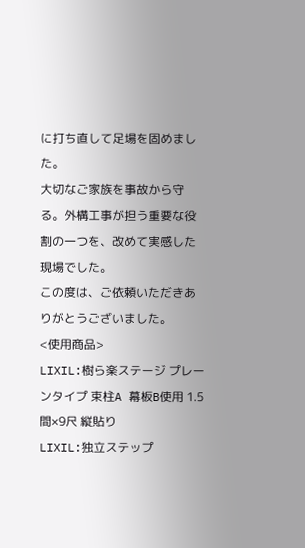に打ち直して足場を固めました。
大切なご家族を事故から守る。外構工事が担う重要な役割の一つを、改めて実感した現場でした。
この度は、ご依頼いただきありがとうございました。
<使用商品>
LIXIL:樹ら楽ステージ プレーンタイプ 束柱A 幕板B使用 1.5間×9尺 縦貼り
LIXIL:独立ステップ